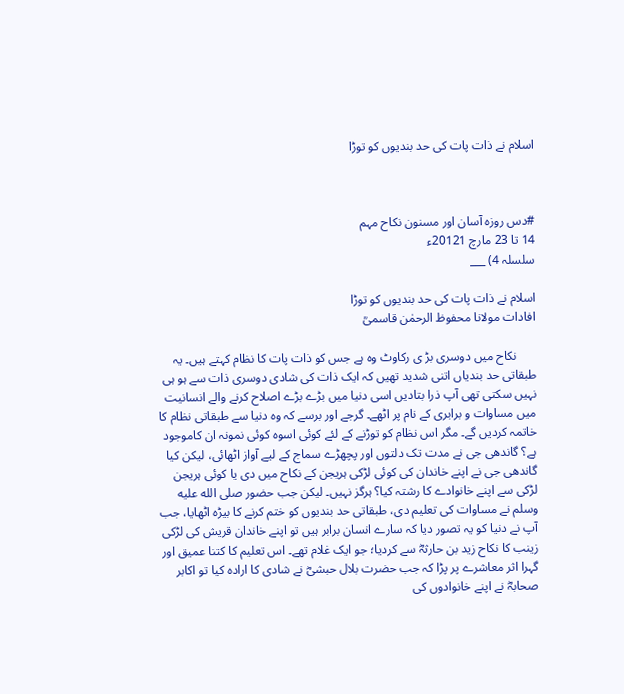اسلام نے ذات پات کی حد بندیوں کو توڑا



#دس روزہ آسان اور مسنون نکاح مہم
14 تا 23 مارچ 20121ء
سلسلہ 4) ___

اسلام نے ذات پات کی حد بندیوں کو توڑا
افادات مولانا محفوظ الرحمٰن قاسمیؒ

      نکاح میں دوسری بڑ ی رکاوٹ وہ ہے جس کو ذات پات کا نظام کہتے ہیں۔ یہ طبقاتی حد بندیاں اتنی شدید تھیں کہ ایک ذات کی شادی دوسری ذات سے ہو ہی نہیں سکتی تھی آپ ذرا بتادیں اسی دنیا میں بڑے بڑے اصلاح کرنے والے انسانیت میں مساوات و برابری کے نام پر اٹھے۔ گرجے اور برسے کہ وہ دنیا سے طبقاتی نظام کا خاتمہ کردیں گے۔ مگر اس نظام کو توڑنے کے لئے کوئی اسوہ کوئی نمونہ ان کاموجود ہے؟ گاندھی جی نے مدت تک دلتوں اور پچھڑے سماج کے لیے آواز اٹھائی، لیکن کیا گاندھی جی نے اپنے خاندان کی کوئی لڑکی ہریجن کے نکاح میں دی یا کوئی ہریجن لڑکی سے اپنے خانوادے کا رشتہ کیا؟ ہرگز نہیں۔ لیکن جب حضور صلى الله عليه وسلم نے مساوات کی تعلیم دی، طبقاتی حد بندیوں کو ختم کرنے کا بیڑہ اٹھایا، جب آپ نے دنیا کو یہ تصور دیا کہ سارے انسان برابر ہیں تو اپنے خاندان قریش کی لڑکی زینب کا نکاح زید بن حارثہؓ سے کردیا؛ جو ایک غلام تھے۔ اس تعلیم کا کتنا عمیق اور گہرا اثر معاشرے پر پڑا کہ جب حضرت بلال حبشیؓ نے شادی کا ارادہ کیا تو اکابر صحابہؓ نے اپنے خانوادوں کی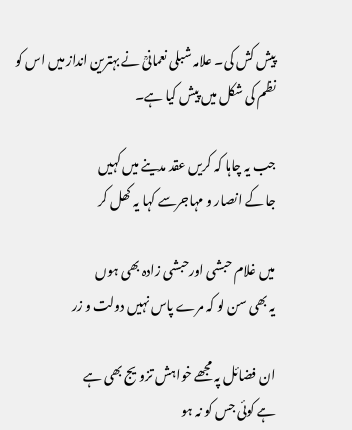پیش کش کی۔ علامہ شبلی نعمانیؒ نے بہترین انداز میں اس کو نظم کی شکل میں پیش کیا ہے۔

جب یہ چاہا کہ کریں عقد مدینے میں کہیں
جا کے انصار و مہاجرسے کہا یہ کھل کر

میں غلام حبشی اورحبشی زادہ بھی ہوں
یہ بھی سن لو کہ مرے پاس نہیں دولت و زر

ان فضائل پہ مجھے خواہش تزویج بھی ہے
ہے کوئی جس کو نہ ہو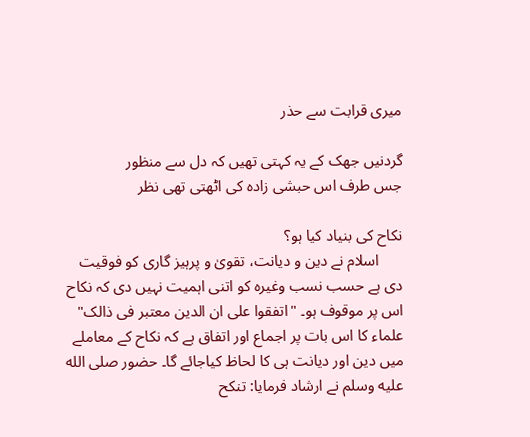میری قرابت سے حذر

گردنیں جھک کے یہ کہتی تھیں کہ دل سے منظور
جس طرف اس حبشی زادہ کی اٹھتی تھی نظر

نکاح کی بنیاد کیا ہو؟
      اسلام نے دین و دیانت، تقویٰ و پرہیز گاری کو فوقیت دی ہے حسب نسب وغیرہ کو اتنی اہمیت نہیں دی کہ نکاح اس پر موقوف ہو۔ "اتفقوا علی ان الدین معتبر فی ذالک" علماء کا اس بات پر اجماع اور اتفاق ہے کہ نکاح کے معاملے میں دین اور دیانت ہی کا لحاظ کیاجائے گا۔ حضور صلى الله عليه وسلم نے ارشاد فرمایا: تنکح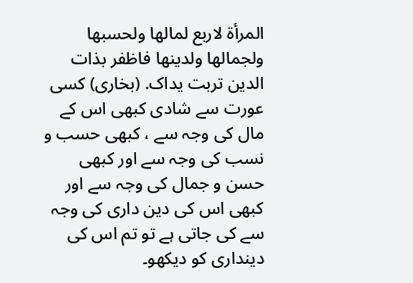المرأۃ لاربع لمالھا ولحسبھا ولجمالھا ولدینھا فاظفر بذات الدین تربت یداک. (بخاری) کسی عورت سے شادی کبھی اس کے مال کی وجہ سے ، کبھی حسب و نسب کی وجہ سے اور کبھی حسن و جمال کی وجہ سے اور کبھی اس کی دین داری کی وجہ سے کی جاتی ہے تو تم اس کی دینداری کو دیکھو۔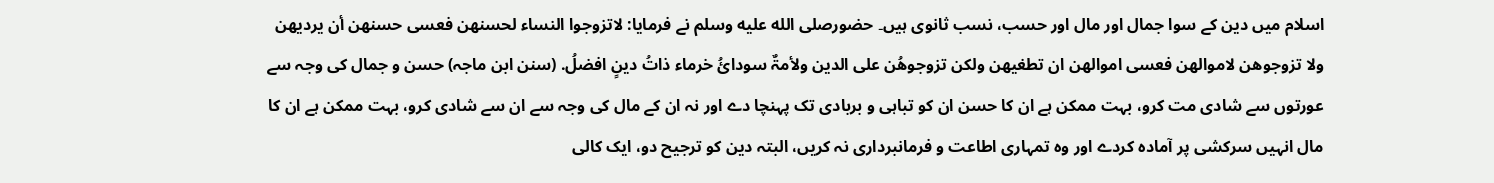اسلام میں دین کے سوا جمال اور مال اور حسب، نسب ثانوی ہیں۔ حضورصلى الله عليه وسلم نے فرمایا: لاتزوجوا النساء لحسنھن فعسی حسنھن أن یردیھن ولا تزوجوھن لاموالھن فعسی اموالھن ان تطغیھن ولکن تزوجوھُن علی الدین ولأمۃٌ سودائُ خرماء ذاتُ دینٍ افضلُ. (سنن ابن ماجہ) حسن و جمال کی وجہ سے عورتوں سے شادی مت کرو، بہت ممکن ہے ان کا حسن ان کو تباہی و بربادی تک پہنچا دے اور نہ ان کے مال کی وجہ سے ان سے شادی کرو، بہت ممکن ہے ان کا مال انہیں سرکشی پر آمادہ کردے اور وہ تمہاری اطاعت و فرمانبرداری نہ کریں، البتہ دین کو ترجیح دو، ایک کالی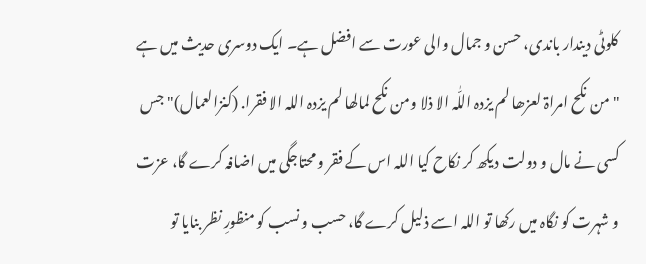کلوٹی دیندار باندی، حسن و جمال والی عورت سے افضل ہے۔ ایک دوسری حدیث میں ہے "من نکح امراۃ لعزھا لم یزدہ اللّٰہ الا ذلا ومن نکح لمالھا لم یزدہ اللہ الا فقرا. (کنزالعمال)" جس کسی نے مال و دولت دیکھ کر نکاح کیا اللہ اس کے فقر و محتاجگی میں اضافہ کرے گا، عزت و شہرت کو نگاہ میں رکھا تو اللہ اسے ذلیل کرے گا، حسب و نسب کو منظورِ نظر بنایا تو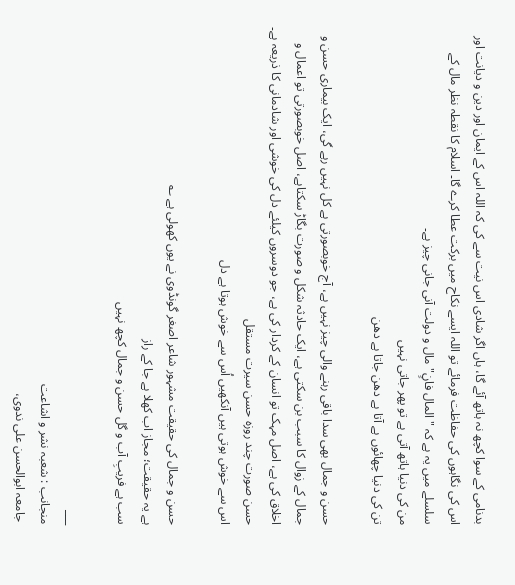بدنامی کے سوا کچھ نہ ہاتھ آئے گا، ہاں اگر شادی اس نیت سے کی کہ اللہ اس کے ایمان اور دین و دیانت اور اس کی نگاہوں کی حفاظت فرمائے تو اللہ ایسے نکاح میں برکت عطا کرے گا۔ اسلام کا نقطہ نظر مال کے سلسلے میں یہ ہے کہ "المال فانٍ" مال و دولت آنی جانی چیز ہے۔
من کی دنیا ہاتھ آتی ہے تو پھر جاتی نہیں
تن کی دنیا چھائوں ہے آتا ہے دھن جاتا ہے دھن

حسن و جمال بھی سدا باقی رہنے والی چیز نہیں ہے، آج خوبصورتی ہے کل نہیں رہے گی، ایک بیماری حسن و جمال کے زوال کا سبب بن سکتی ہے، ایک حادثہ شکل و صورت بگاڑ سکتاہے، اصل خوبصورتی تو اعمال و اخلاق کی ہے، اصل مہک تو انسان کے کردار کی ہے، جو دوسروں کیلئے دل کی خوشی اور شادمانی کا ذریعہ ہے۔
حسن صورت چند روزہ حسن سیرت مستقل
اس سے خوش ہوتی ہیں آنکھیں اُس سے خوش ہوتا ہے دل

حسن و جمال کی حقیقت مشہور شاعر اصغر گونڈوی نے یوں کھولی ہے ؎
ہے یہ حقیقت؛ مجاز اب کھلا ہے جا کے راز
سب ہے فریبِ آب و گل حسن و جمال کچھ نہیں

___
منجانب : شعبہ نشر و اشاعت
 جامعہ ابوالحسن علی ندوی،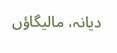دیانہ، مالیگاؤں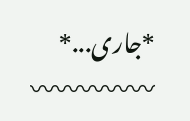*جاری...*
〰〰〰〰〰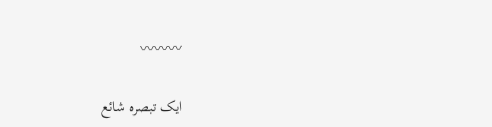〰〰〰

ایک تبصرہ شائع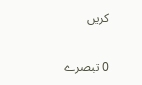کریں

0 تبصرے